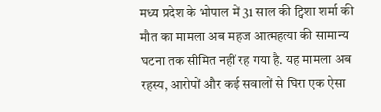मध्य प्रदेश के भोपाल में 31 साल की ट्विशा शर्मा की मौत का मामला अब महज आत्महत्या की सामान्य घटना तक सीमित नहीं रह गया है. यह मामला अब रहस्य, आरोपों और कई सवालों से घिरा एक ऐसा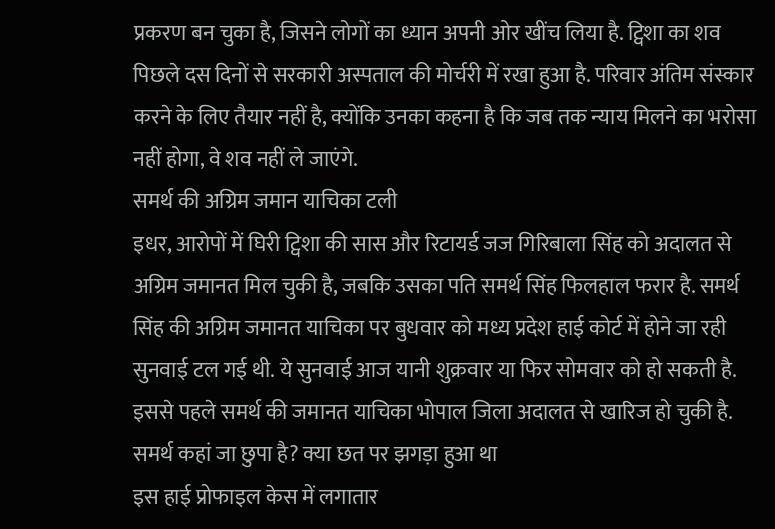प्रकरण बन चुका है, जिसने लोगों का ध्यान अपनी ओर खींच लिया है. ट्विशा का शव पिछले दस दिनों से सरकारी अस्पताल की मोर्चरी में रखा हुआ है. परिवार अंतिम संस्कार करने के लिए तैयार नहीं है, क्योंकि उनका कहना है कि जब तक न्याय मिलने का भरोसा नहीं होगा, वे शव नहीं ले जाएंगे.
समर्थ की अग्रिम जमान याचिका टली
इधर, आरोपों में घिरी ट्विशा की सास और रिटायर्ड जज गिरिबाला सिंह को अदालत से अग्रिम जमानत मिल चुकी है, जबकि उसका पति समर्थ सिंह फिलहाल फरार है. समर्थ सिंह की अग्रिम जमानत याचिका पर बुधवार को मध्य प्रदेश हाई कोर्ट में होने जा रही सुनवाई टल गई थी. ये सुनवाई आज यानी शुक्रवार या फिर सोमवार को हो सकती है. इससे पहले समर्थ की जमानत याचिका भोपाल जिला अदालत से खारिज हो चुकी है.
समर्थ कहां जा छुपा है? क्या छत पर झगड़ा हुआ था
इस हाई प्रोफाइल केस में लगातार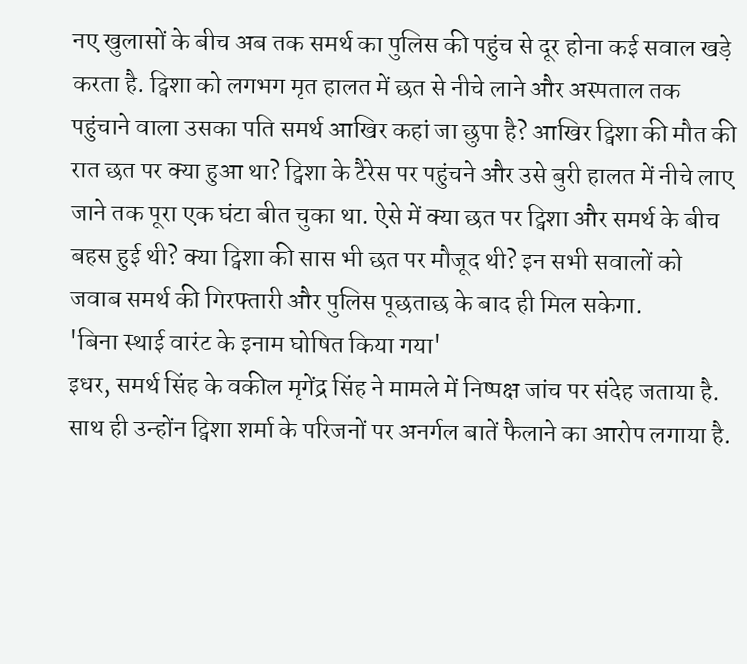नए खुलासों के बीच अब तक समर्थ का पुलिस की पहुंच से दूर होना कई सवाल खड़े करता है. ट्विशा को लगभग मृत हालत में छत से नीचे लाने और अस्पताल तक पहुंचाने वाला उसका पति समर्थ आखिर कहां जा छुपा है? आखिर ट्विशा की मौत की रात छत पर क्या हुआ था? ट्विशा के टैरेस पर पहुंचने और उसे बुरी हालत में नीचे लाए जाने तक पूरा एक घंटा बीत चुका था. ऐसे में क्या छत पर ट्विशा और समर्थ के बीच बहस हुई थी? क्या ट्विशा की सास भी छत पर मौजूद थी? इन सभी सवालों को जवाब समर्थ की गिरफ्तारी और पुलिस पूछताछ के बाद ही मिल सकेगा.
'बिना स्थाई वारंट के इनाम घोषित किया गया'
इधर, समर्थ सिंह के वकील मृगेंद्र सिंह ने मामले में निष्पक्ष जांच पर संदेह जताया है. साथ ही उन्होंन ट्विशा शर्मा के परिजनों पर अनर्गल बातें फैलाने का आरोप लगाया है.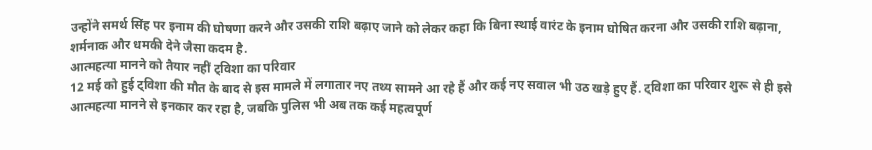उन्होंने समर्थ सिंह पर इनाम की घोषणा करने और उसकी राशि बढ़ाए जाने को लेकर कहा कि बिना स्थाई वारंट के इनाम घोषित करना और उसकी राशि बढ़ाना, शर्मनाक और धमकी देने जैसा कदम है.
आत्महत्या मानने को तैयार नहीं ट्विशा का परिवार
12 मई को हुई ट्विशा की मौत के बाद से इस मामले में लगातार नए तथ्य सामने आ रहे हैं और कई नए सवाल भी उठ खड़े हुए हैं. ट्विशा का परिवार शुरू से ही इसे आत्महत्या मानने से इनकार कर रहा है, जबकि पुलिस भी अब तक कई महत्वपूर्ण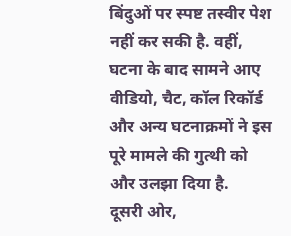बिंदुओं पर स्पष्ट तस्वीर पेश नहीं कर सकी है. वहीं, घटना के बाद सामने आए वीडियो, चैट, कॉल रिकॉर्ड और अन्य घटनाक्रमों ने इस पूरे मामले की गुत्थी को और उलझा दिया है.
दूसरी ओर,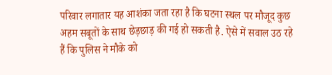परिवार लगातार यह आशंका जता रहा है कि घटना स्थल पर मौजूद कुछ अहम सबूतों के साथ छेड़छाड़ की गई हो सकती है. ऐसे में सवाल उठ रहे हैं कि पुलिस ने मौके को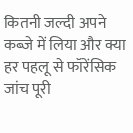कितनी जल्दी अपने कब्जे में लिया और क्या हर पहलू से फॉरेंसिक जांच पूरी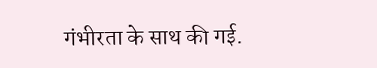गंभीरता के साथ की गई.